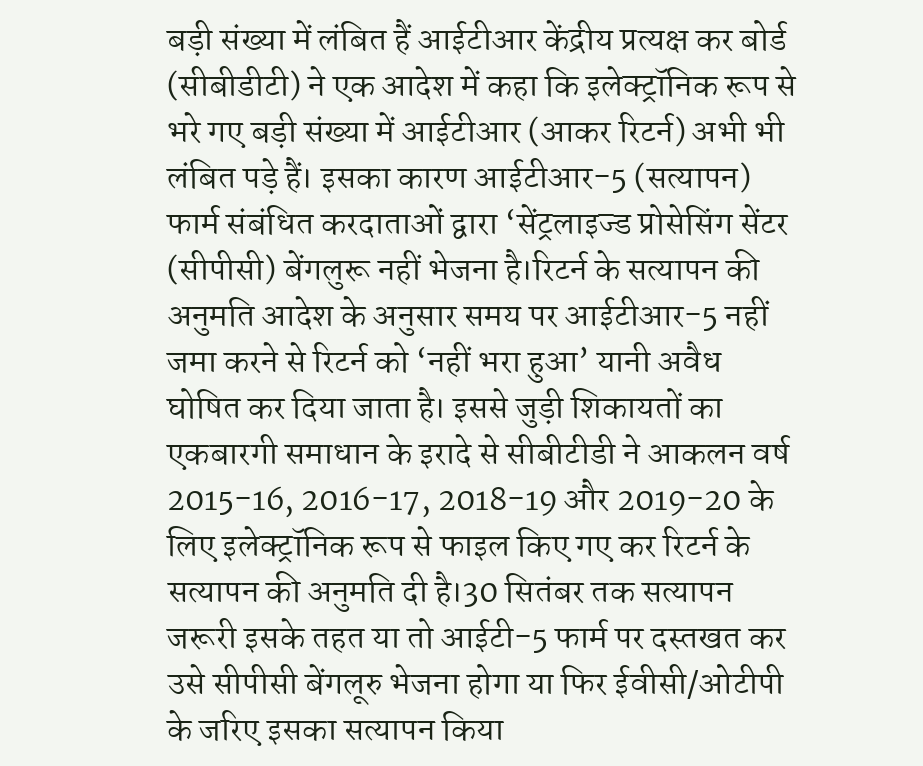बड़ी संख्या में लंबित हैं आईटीआर केंद्रीय प्रत्यक्ष कर बोर्ड (सीबीडीटी) ने एक आदेश में कहा कि इलेक्ट्रॉनिक रूप से भरे गए बड़ी संख्या में आईटीआर (आकर रिटर्न) अभी भी लंबित पड़े हैं। इसका कारण आईटीआर-5 (सत्यापन) फार्म संबंधित करदाताओं द्वारा ‘सेंट्रलाइज्ड प्रोसेसिंग सेंटर (सीपीसी) बेंगलुरू नहीं भेजना है।रिटर्न के सत्यापन की अनुमति आदेश के अनुसार समय पर आईटीआर-5 नहीं जमा करने से रिटर्न को ‘नहीं भरा हुआ’ यानी अवैध घोषित कर दिया जाता है। इससे जुड़ी शिकायतों का एकबारगी समाधान के इरादे से सीबीटीडी ने आकलन वर्ष 2015-16, 2016-17, 2018-19 और 2019-20 के लिए इलेक्ट्रॉनिक रूप से फाइल किए गए कर रिटर्न के सत्यापन की अनुमति दी है।30 सितंबर तक सत्यापन जरूरी इसके तहत या तो आईटी-5 फार्म पर दस्तखत कर उसे सीपीसी बेंगलूरु भेजना होगा या फिर ईवीसी/ओटीपी के जरिए इसका सत्यापन किया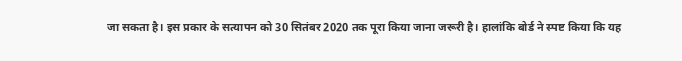जा सकता है। इस प्रकार के सत्यापन को 30 सितंबर 2020 तक पूरा किया जाना जरूरी है। हालांकि बोर्ड ने स्पष्ट किया कि यह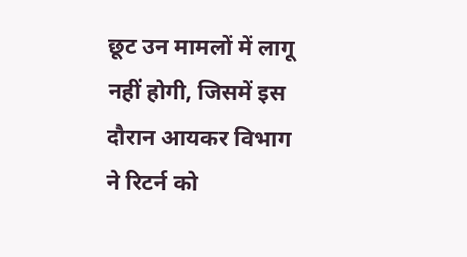छूट उन मामलों में लागू नहीं होगी, जिसमें इस दौरान आयकर विभाग ने रिटर्न को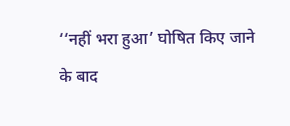‘‘नहीं भरा हुआ’ घोषित किए जाने के बाद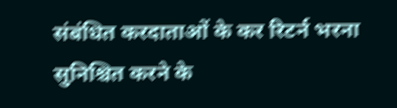संबंधित करदाताओं के कर रिटर्न भरना सुनिश्चित करने के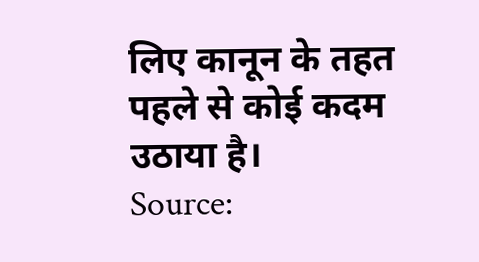लिए कानून के तहत पहले से कोई कदम उठाया है।
Source: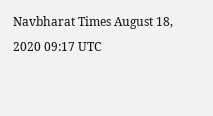Navbharat Times August 18, 2020 09:17 UTC